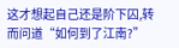这才想起自己还是阶下囚,转而问道“如何到了江南?”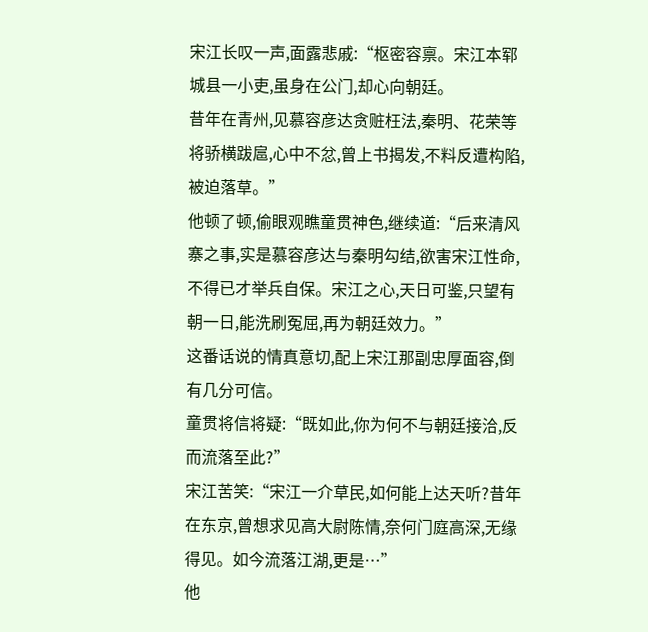宋江长叹一声,面露悲戚:“枢密容禀。宋江本郓城县一小吏,虽身在公门,却心向朝廷。
昔年在青州,见慕容彦达贪赃枉法,秦明、花荣等将骄横跋扈,心中不忿,曾上书揭发,不料反遭构陷,被迫落草。”
他顿了顿,偷眼观瞧童贯神色,继续道:“后来清风寨之事,实是慕容彦达与秦明勾结,欲害宋江性命,不得已才举兵自保。宋江之心,天日可鉴,只望有朝一日,能洗刷冤屈,再为朝廷效力。”
这番话说的情真意切,配上宋江那副忠厚面容,倒有几分可信。
童贯将信将疑:“既如此,你为何不与朝廷接洽,反而流落至此?”
宋江苦笑:“宋江一介草民,如何能上达天听?昔年在东京,曾想求见高大尉陈情,奈何门庭高深,无缘得见。如今流落江湖,更是…”
他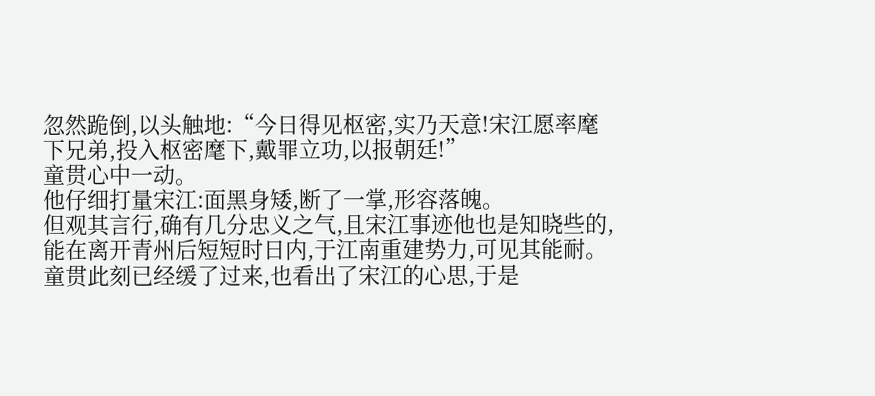忽然跪倒,以头触地:“今日得见枢密,实乃天意!宋江愿率麾下兄弟,投入枢密麾下,戴罪立功,以报朝廷!”
童贯心中一动。
他仔细打量宋江:面黑身矮,断了一掌,形容落魄。
但观其言行,确有几分忠义之气,且宋江事迹他也是知晓些的,能在离开青州后短短时日内,于江南重建势力,可见其能耐。
童贯此刻已经缓了过来,也看出了宋江的心思,于是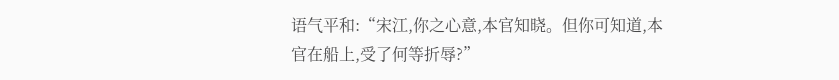语气平和:“宋江,你之心意,本官知晓。但你可知道,本官在船上,受了何等折辱?”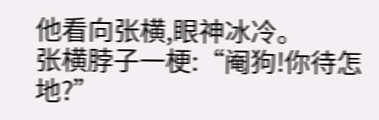他看向张横,眼神冰冷。
张横脖子一梗:“阉狗!你待怎地?”